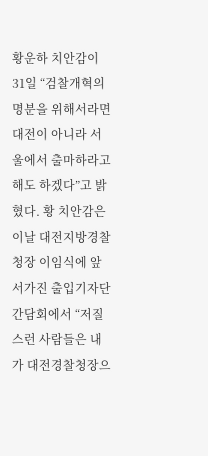황운하 치안감이 31일 “검찰개혁의 명분을 위해서라면 대전이 아니라 서울에서 출마하라고 해도 하겠다”고 밝혔다. 황 치안감은 이날 대전지방경찰청장 이임식에 앞서가진 출입기자단 간담회에서 “저질스런 사람들은 내가 대전경찰청장으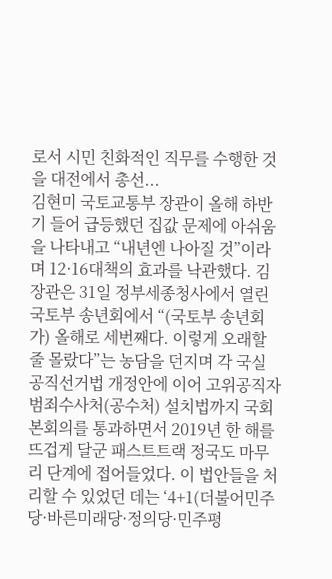로서 시민 친화적인 직무를 수행한 것을 대전에서 총선...
김현미 국토교통부 장관이 올해 하반기 들어 급등했던 집값 문제에 아쉬움을 나타내고 “내년엔 나아질 것”이라며 12·16대책의 효과를 낙관했다. 김 장관은 31일 정부세종청사에서 열린 국토부 송년회에서 “(국토부 송년회가) 올해로 세번째다. 이렇게 오래할 줄 몰랐다”는 농담을 던지며 각 국실
공직선거법 개정안에 이어 고위공직자범죄수사처(공수처) 설치법까지 국회 본회의를 통과하면서 2019년 한 해를 뜨겁게 달군 패스트트랙 정국도 마무리 단계에 접어들었다. 이 법안들을 처리할 수 있었던 데는 ‘4+1(더불어민주당·바른미래당·정의당·민주평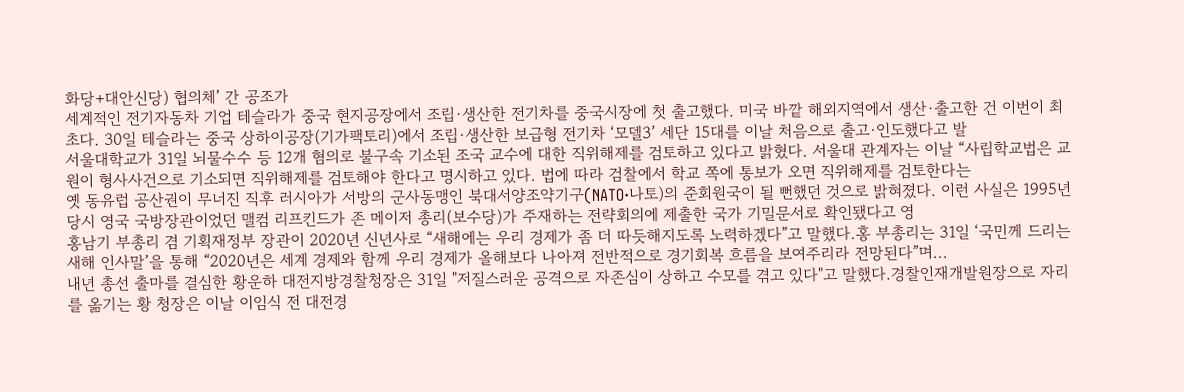화당+대안신당) 협의체’ 간 공조가
세계적인 전기자동차 기업 테슬라가 중국 현지공장에서 조립·생산한 전기차를 중국시장에 첫 출고했다. 미국 바깥 해외지역에서 생산·출고한 건 이번이 최초다. 30일 테슬라는 중국 상하이공장(기가팩토리)에서 조립·생산한 보급형 전기차 ‘모델3’ 세단 15대를 이날 처음으로 출고·인도했다고 발
서울대학교가 31일 뇌물수수 등 12개 혐의로 불구속 기소된 조국 교수에 대한 직위해제를 검토하고 있다고 밝혔다. 서울대 관계자는 이날 “사립학교법은 교원이 형사사건으로 기소되면 직위해제를 검토해야 한다고 명시하고 있다. 법에 따라 검찰에서 학교 쪽에 통보가 오면 직위해제를 검토한다는
옛 동유럽 공산권이 무너진 직후 러시아가 서방의 군사동맹인 북대서양조약기구(NATO·나토)의 준회원국이 될 뻔했던 것으로 밝혀졌다. 이런 사실은 1995년 당시 영국 국방장관이었던 맬컴 리프킨드가 존 메이저 총리(보수당)가 주재하는 전략회의에 제출한 국가 기밀문서로 확인됐다고 영
홍남기 부총리 겸 기획재정부 장관이 2020년 신년사로 “새해에는 우리 경제가 좀 더 따듯해지도록 노력하겠다”고 말했다.홍 부총리는 31일 ‘국민께 드리는 새해 인사말’을 통해 “2020년은 세계 경제와 함께 우리 경제가 올해보다 나아져 전반적으로 경기회복 흐름을 보여주리라 전망된다”며...
내년 총선 출마를 결심한 황운하 대전지방경찰청장은 31일 "저질스러운 공격으로 자존심이 상하고 수모를 겪고 있다"고 말했다.경찰인재개발원장으로 자리를 옮기는 황 청장은 이날 이임식 전 대전경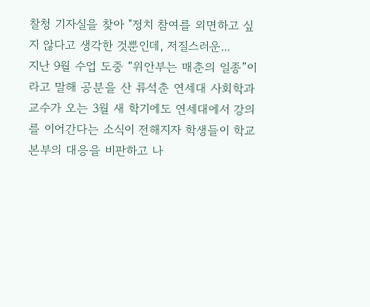찰청 기자실을 찾아 "정치 참여를 외면하고 싶지 않다고 생각한 것뿐인데, 저질스러운...
지난 9월 수업 도중 “위안부는 매춘의 일종”이라고 말해 공분을 산 류석춘 연세대 사회학과 교수가 오는 3월 새 학기에도 연세대에서 강의를 이어간다는 소식이 전해지자 학생들이 학교 본부의 대응을 비판하고 나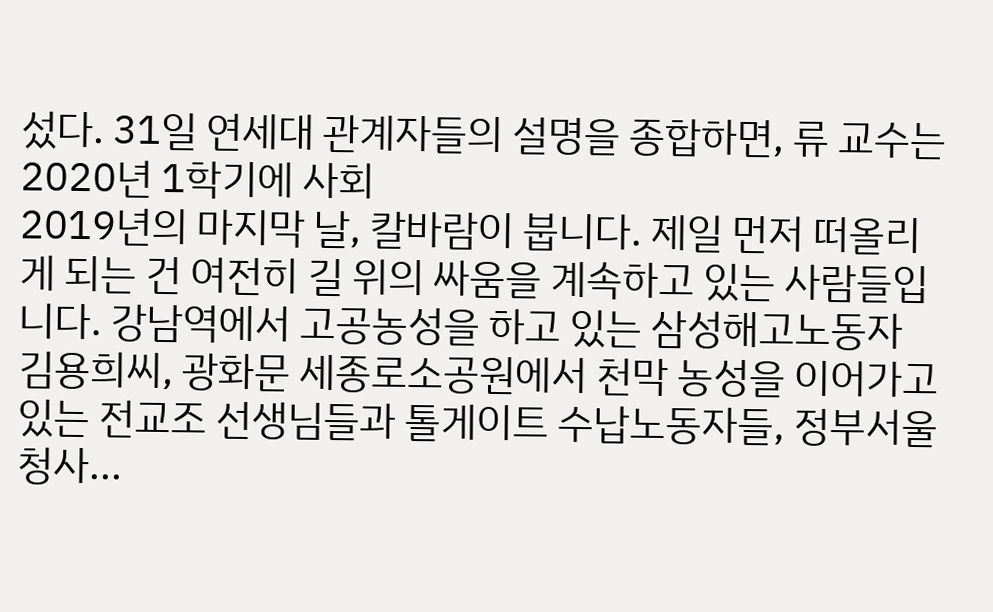섰다. 31일 연세대 관계자들의 설명을 종합하면, 류 교수는 2020년 1학기에 사회
2019년의 마지막 날, 칼바람이 붑니다. 제일 먼저 떠올리게 되는 건 여전히 길 위의 싸움을 계속하고 있는 사람들입니다. 강남역에서 고공농성을 하고 있는 삼성해고노동자 김용희씨, 광화문 세종로소공원에서 천막 농성을 이어가고 있는 전교조 선생님들과 톨게이트 수납노동자들, 정부서울청사...